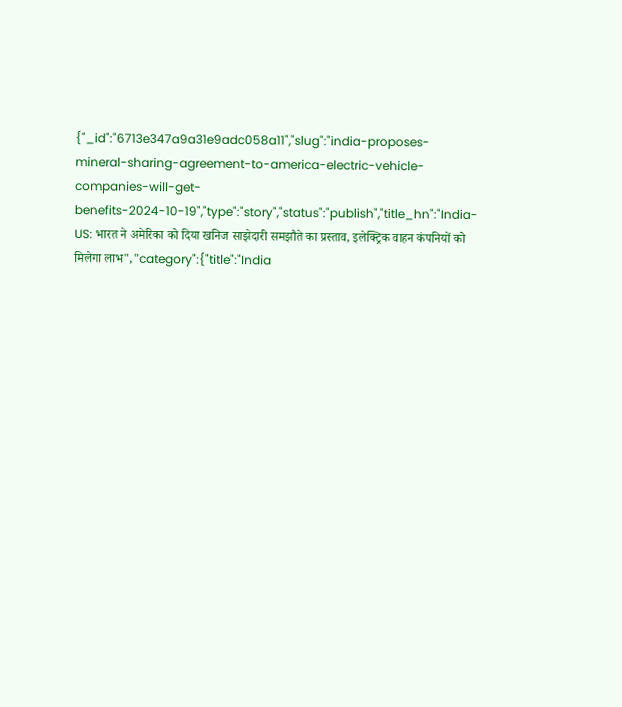{"_id":"6713e347a9a31e9adc058a11","slug":"india-proposes-mineral-sharing-agreement-to-america-electric-vehicle-companies-will-get-benefits-2024-10-19","type":"story","status":"publish","title_hn":"India-US: भारत ने अमेरिका को दिया खनिज साझेदारी समझौते का प्रस्ताव, इलेक्ट्रिक वाहन कंपनियों को मिलेगा लाभ","category":{"title":"India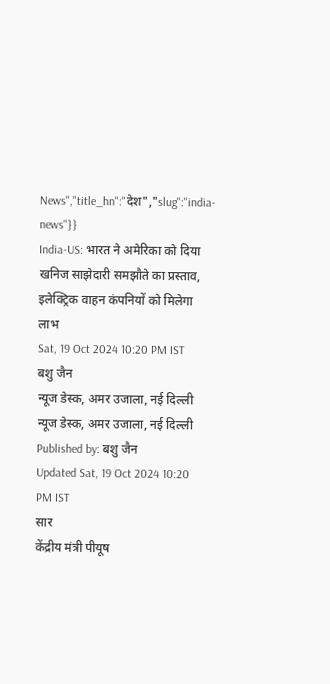News","title_hn":"देश","slug":"india-news"}}
India-US: भारत ने अमेरिका को दिया खनिज साझेदारी समझौते का प्रस्ताव, इलेक्ट्रिक वाहन कंपनियों को मिलेगा लाभ
Sat, 19 Oct 2024 10:20 PM IST
बशु जैन
न्यूज डेस्क, अमर उजाला, नई दिल्ली
न्यूज डेस्क, अमर उजाला, नई दिल्ली
Published by: बशु जैन
Updated Sat, 19 Oct 2024 10:20 PM IST
सार
केंद्रीय मंत्री पीयूष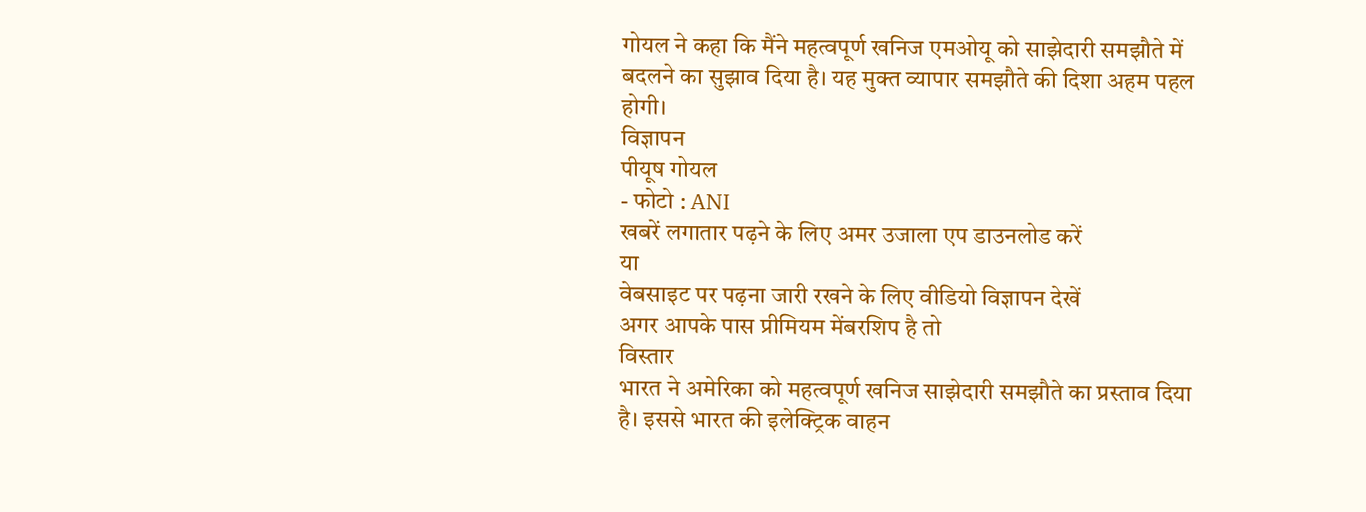गोयल ने कहा कि मैंने महत्वपूर्ण खनिज एमओयू को साझेदारी समझौते में बदलने का सुझाव दिया है। यह मुक्त व्यापार समझौते की दिशा अहम पहल होगी।
विज्ञापन
पीयूष गोयल
- फोटो : ANI
खबरें लगातार पढ़ने के लिए अमर उजाला एप डाउनलोड करें
या
वेबसाइट पर पढ़ना जारी रखने के लिए वीडियो विज्ञापन देखें
अगर आपके पास प्रीमियम मेंबरशिप है तो
विस्तार
भारत ने अमेरिका को महत्वपूर्ण खनिज साझेदारी समझौते का प्रस्ताव दिया है। इससे भारत की इलेक्ट्रिक वाहन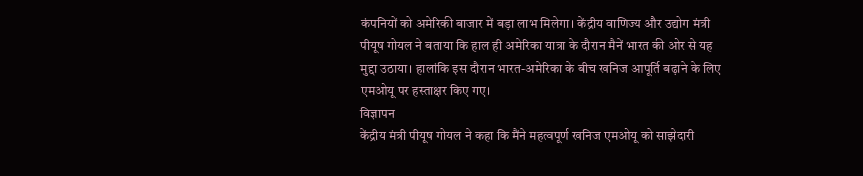कंपनियों को अमेरिकी बाजार में बड़ा लाभ मिलेगा। केंद्रीय वाणिज्य और उद्योग मंत्री पीयूष गोयल ने बताया कि हाल ही अमेरिका यात्रा के दौरान मैनें भारत की ओर से यह मुद्दा उठाया। हालांकि इस दौरान भारत-अमेरिका के बीच खनिज आपूर्ति बढ़ाने के लिए एमओयू पर हस्ताक्षर किए गए।
विज्ञापन
केंद्रीय मंत्री पीयूष गोयल ने कहा कि मैंने महत्वपूर्ण खनिज एमओयू को साझेदारी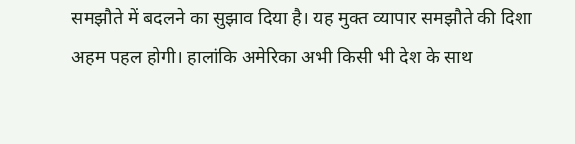समझौते में बदलने का सुझाव दिया है। यह मुक्त व्यापार समझौते की दिशा अहम पहल होगी। हालांकि अमेरिका अभी किसी भी देश के साथ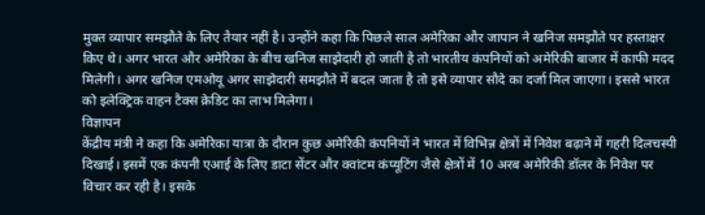मुक्त व्यापार समझौते के लिए तैयार नहीं है। उन्होंने कहा कि पिछले साल अमेरिका और जापान ने खनिज समझौते पर हस्ताक्षर किए थे। अगर भारत और अमेरिका के बीच खनिज साझेदारी हो जाती है तो भारतीय कंपनियों को अमेरिकी बाजार में काफी मदद मिलेगी। अगर खनिज एमओयू अगर साझेदारी समझौते में बदल जाता है तो इसे व्यापार सौदे का दर्जा मिल जाएगा। इससे भारत को इलेक्ट्रिक वाहन टैक्स क्रेडिट का लाभ मिलेगा।
विज्ञापन
केंद्रीय मंत्री ने कहा कि अमेरिका यात्रा के दौरान कुछ अमेरिकी कंपनियों ने भारत में विभिन्न क्षेत्रों में निवेश बढ़ाने में गहरी दिलचस्पी दिखाई। इसमें एक कंपनी एआई के लिए डाटा सेंटर और क्वांटम कंप्यूटिंग जैसे क्षेत्रों में 10 अरब अमेरिकी डॉलर के निवेश पर विचार कर रही है। इसके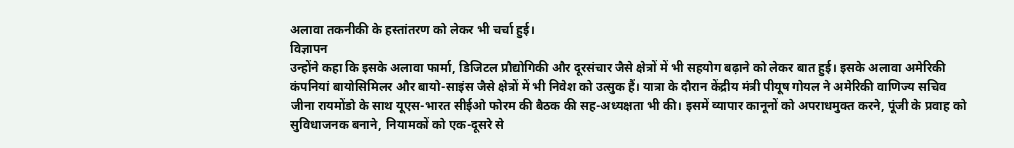अलावा तकनीकी के हस्तांतरण को लेकर भी चर्चा हुई।
विज्ञापन
उन्होंने कहा कि इसके अलावा फार्मा, डिजिटल प्रौद्योगिकी और दूरसंचार जैसे क्षेत्रों में भी सहयोग बढ़ाने को लेकर बात हुई। इसके अलावा अमेरिकी कंपनियां बायोसिमिलर और बायो-साइंस जैसे क्षेत्रों में भी निवेश को उत्सुक हैं। यात्रा के दौरान केंद्रीय मंत्री पीयूष गोयल ने अमेरिकी वाणिज्य सचिव जीना रायमोंडो के साथ यूएस-भारत सीईओ फोरम की बैठक की सह-अध्यक्षता भी की। इसमें व्यापार कानूनों को अपराधमुक्त करने, पूंजी के प्रवाह को सुविधाजनक बनाने, नियामकों को एक-दूसरे से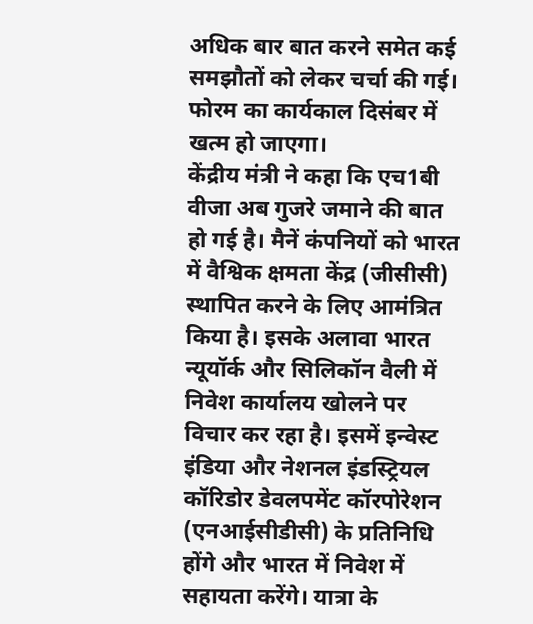अधिक बार बात करने समेत कई समझौतों को लेकर चर्चा की गई। फोरम का कार्यकाल दिसंबर में खत्म हो जाएगा।
केंद्रीय मंत्री ने कहा कि एच1बी वीजा अब गुजरे जमाने की बात हो गई है। मैनें कंपनियों को भारत में वैश्विक क्षमता केंद्र (जीसीसी) स्थापित करने के लिए आमंत्रित किया है। इसके अलावा भारत न्यूयॉर्क और सिलिकॉन वैली में निवेश कार्यालय खोलने पर विचार कर रहा है। इसमें इन्वेस्ट इंडिया और नेशनल इंडस्ट्रियल कॉरिडोर डेवलपमेंट कॉरपोरेशन (एनआईसीडीसी) के प्रतिनिधि होंगे और भारत में निवेश में सहायता करेंगे। यात्रा के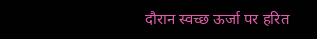दौरान स्वच्छ ऊर्जा पर हरित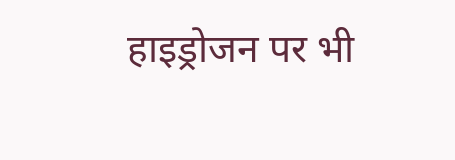हाइड्रोजन पर भी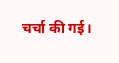चर्चा की गई।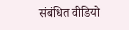संबंधित वीडियो